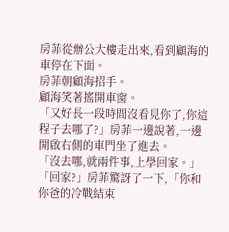房菲從辦公大樓走出來,看到顧海的車停在下面。
房菲朝顧海招手。
顧海笑著搖開車窗。
「又好長一段時間沒看見你了,你這程子去哪了?」房菲一邊說著,一邊開啟右側的車門坐了進去。
「沒去哪,就兩件事,上學回家。」
「回家?」房菲驚訝了一下,「你和你爸的冷戰結束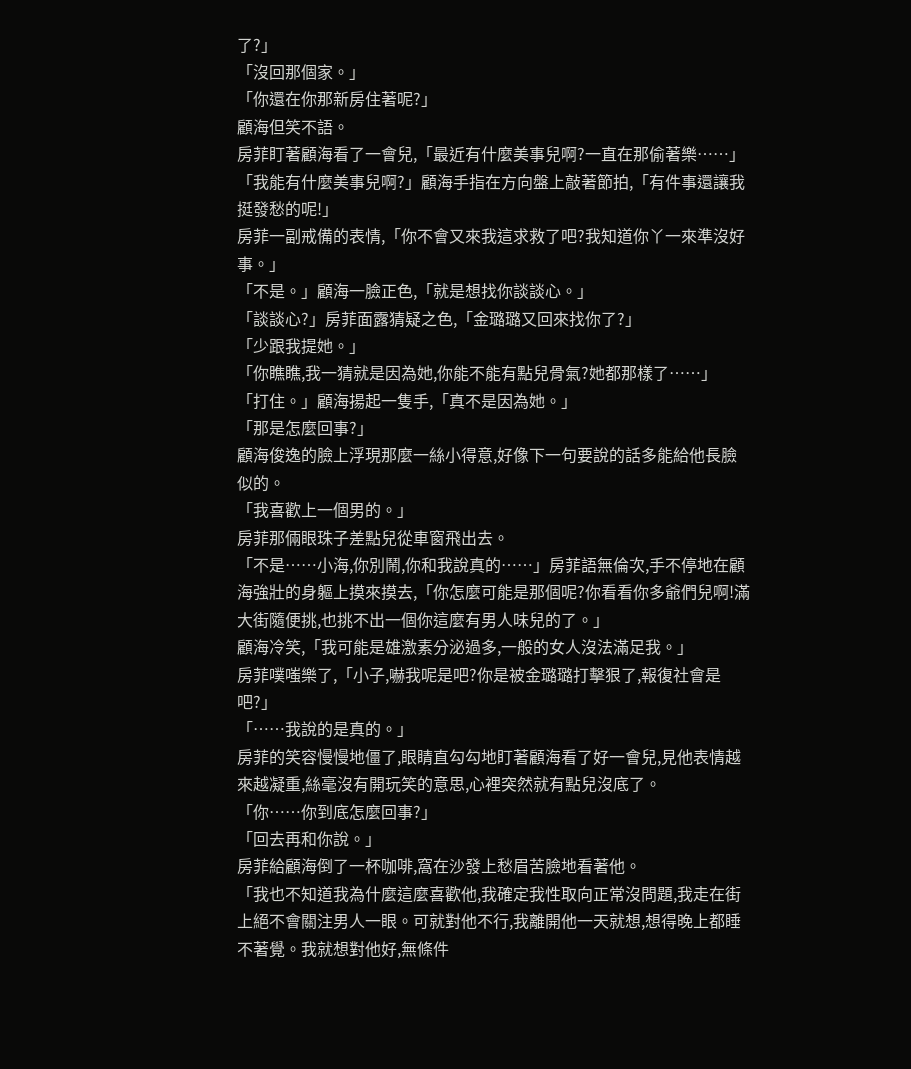了?」
「沒回那個家。」
「你還在你那新房住著呢?」
顧海但笑不語。
房菲盯著顧海看了一會兒,「最近有什麼美事兒啊?一直在那偷著樂……」
「我能有什麼美事兒啊?」顧海手指在方向盤上敲著節拍,「有件事還讓我挺發愁的呢!」
房菲一副戒備的表情,「你不會又來我這求救了吧?我知道你丫一來準沒好事。」
「不是。」顧海一臉正色,「就是想找你談談心。」
「談談心?」房菲面露猜疑之色,「金璐璐又回來找你了?」
「少跟我提她。」
「你瞧瞧,我一猜就是因為她,你能不能有點兒骨氣?她都那樣了……」
「打住。」顧海揚起一隻手,「真不是因為她。」
「那是怎麼回事?」
顧海俊逸的臉上浮現那麼一絲小得意,好像下一句要說的話多能給他長臉似的。
「我喜歡上一個男的。」
房菲那倆眼珠子差點兒從車窗飛出去。
「不是……小海,你別鬧,你和我說真的……」房菲語無倫次,手不停地在顧海強壯的身軀上摸來摸去,「你怎麼可能是那個呢?你看看你多爺們兒啊!滿大街隨便挑,也挑不出一個你這麼有男人味兒的了。」
顧海冷笑,「我可能是雄激素分泌過多,一般的女人沒法滿足我。」
房菲噗嗤樂了,「小子,嚇我呢是吧?你是被金璐璐打擊狠了,報復社會是吧?」
「……我說的是真的。」
房菲的笑容慢慢地僵了,眼睛直勾勾地盯著顧海看了好一會兒,見他表情越來越凝重,絲毫沒有開玩笑的意思,心裡突然就有點兒沒底了。
「你……你到底怎麼回事?」
「回去再和你說。」
房菲給顧海倒了一杯咖啡,窩在沙發上愁眉苦臉地看著他。
「我也不知道我為什麼這麼喜歡他,我確定我性取向正常沒問題,我走在街上絕不會關注男人一眼。可就對他不行,我離開他一天就想,想得晚上都睡不著覺。我就想對他好,無條件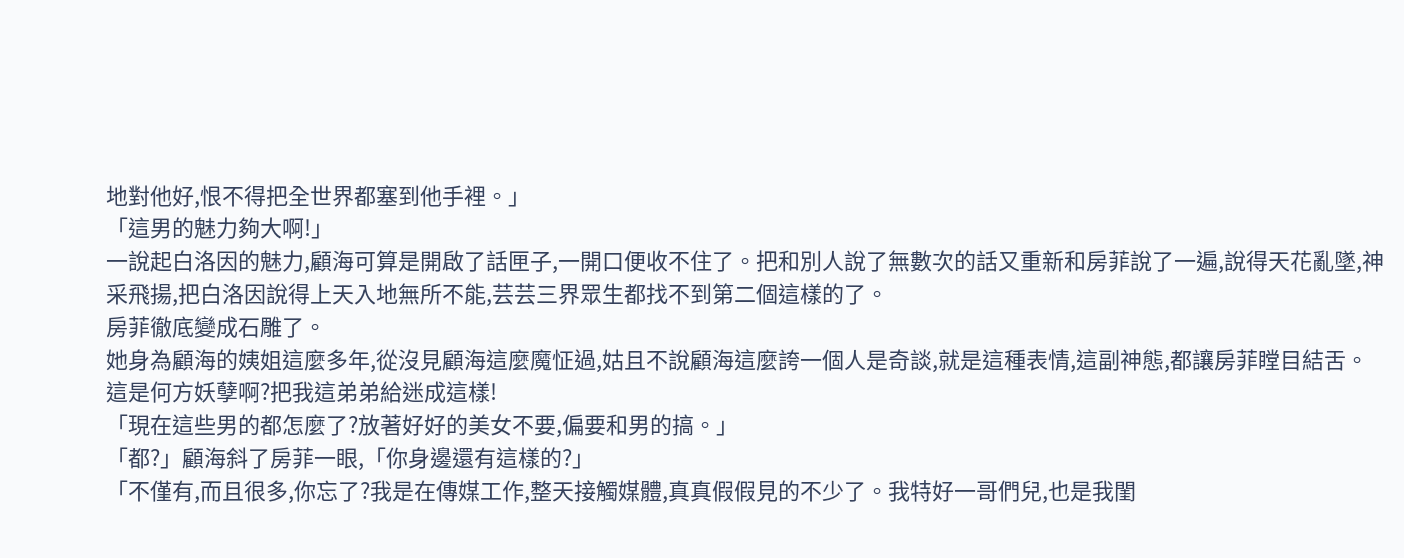地對他好,恨不得把全世界都塞到他手裡。」
「這男的魅力夠大啊!」
一說起白洛因的魅力,顧海可算是開啟了話匣子,一開口便收不住了。把和別人說了無數次的話又重新和房菲說了一遍,說得天花亂墜,神采飛揚,把白洛因說得上天入地無所不能,芸芸三界眾生都找不到第二個這樣的了。
房菲徹底變成石雕了。
她身為顧海的姨姐這麼多年,從沒見顧海這麼魔怔過,姑且不說顧海這麼誇一個人是奇談,就是這種表情,這副神態,都讓房菲瞠目結舌。
這是何方妖孽啊?把我這弟弟給迷成這樣!
「現在這些男的都怎麼了?放著好好的美女不要,偏要和男的搞。」
「都?」顧海斜了房菲一眼,「你身邊還有這樣的?」
「不僅有,而且很多,你忘了?我是在傳媒工作,整天接觸媒體,真真假假見的不少了。我特好一哥們兒,也是我閨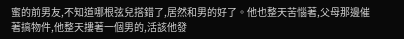蜜的前男友,不知道哪根弦兒搭錯了,居然和男的好了。他也整天苦惱著,父母那邊催著搞物件,他整天摟著一個男的,活該他發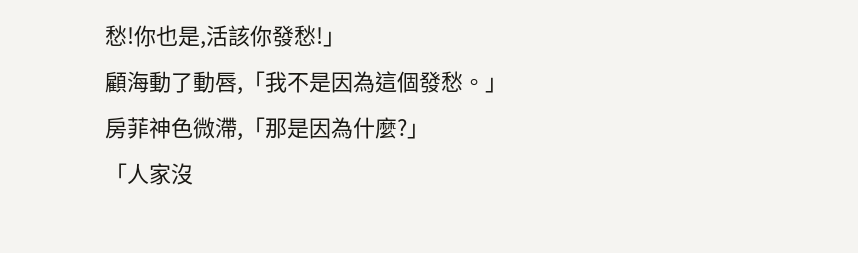愁!你也是,活該你發愁!」
顧海動了動唇,「我不是因為這個發愁。」
房菲神色微滯,「那是因為什麼?」
「人家沒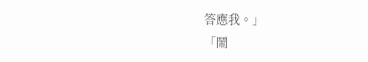答應我。」
「鬧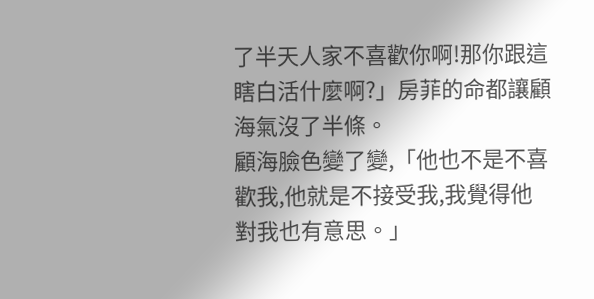了半天人家不喜歡你啊!那你跟這瞎白活什麼啊?」房菲的命都讓顧海氣沒了半條。
顧海臉色變了變,「他也不是不喜歡我,他就是不接受我,我覺得他對我也有意思。」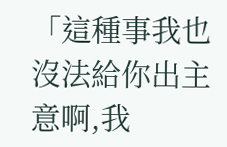「這種事我也沒法給你出主意啊,我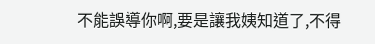不能誤導你啊,要是讓我姨知道了,不得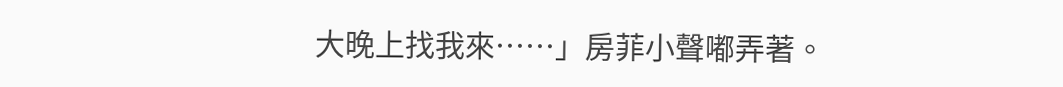大晚上找我來……」房菲小聲嘟弄著。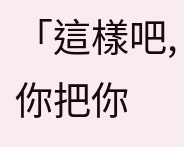「這樣吧,你把你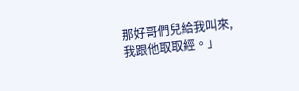那好哥們兒給我叫來,我跟他取取經。」